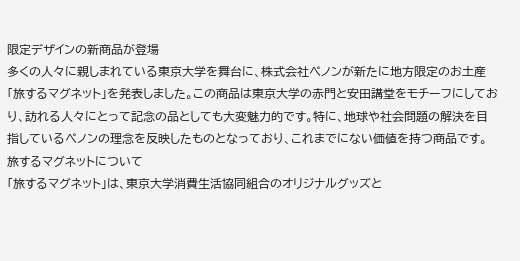限定デザインの新商品が登場
多くの人々に親しまれている東京大学を舞台に、株式会社ぺノンが新たに地方限定のお土産「旅するマグネット」を発表しました。この商品は東京大学の赤門と安田講堂をモチーフにしており、訪れる人々にとって記念の品としても大変魅力的です。特に、地球や社会問題の解決を目指しているぺノンの理念を反映したものとなっており、これまでにない価値を持つ商品です。
旅するマグネットについて
「旅するマグネット」は、東京大学消費生活協同組合のオリジナルグッズと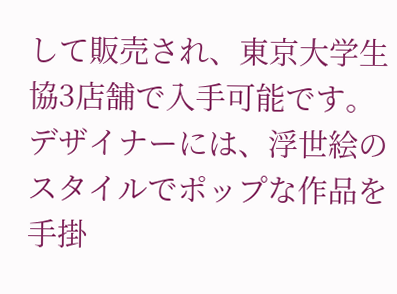して販売され、東京大学生協3店舗で入手可能です。デザイナーには、浮世絵のスタイルでポップな作品を手掛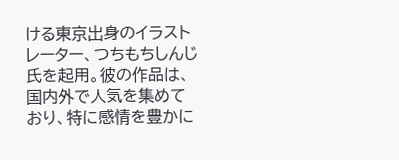ける東京出身のイラストレーター、つちもちしんじ氏を起用。彼の作品は、国内外で人気を集めており、特に感情を豊かに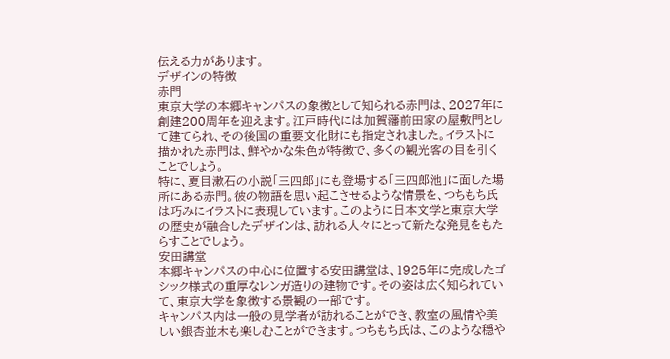伝える力があります。
デザインの特徴
赤門
東京大学の本郷キャンパスの象徴として知られる赤門は、2027年に創建200周年を迎えます。江戸時代には加賀藩前田家の屋敷門として建てられ、その後国の重要文化財にも指定されました。イラストに描かれた赤門は、鮮やかな朱色が特徴で、多くの観光客の目を引くことでしょう。
特に、夏目漱石の小説「三四郎」にも登場する「三四郎池」に面した場所にある赤門。彼の物語を思い起こさせるような情景を、つちもち氏は巧みにイラストに表現しています。このように日本文学と東京大学の歴史が融合したデザインは、訪れる人々にとって新たな発見をもたらすことでしょう。
安田講堂
本郷キャンパスの中心に位置する安田講堂は、1925年に完成したゴシック様式の重厚なレンガ造りの建物です。その姿は広く知られていて、東京大学を象徴する景観の一部です。
キャンパス内は一般の見学者が訪れることができ、教室の風情や美しい銀杏並木も楽しむことができます。つちもち氏は、このような穏や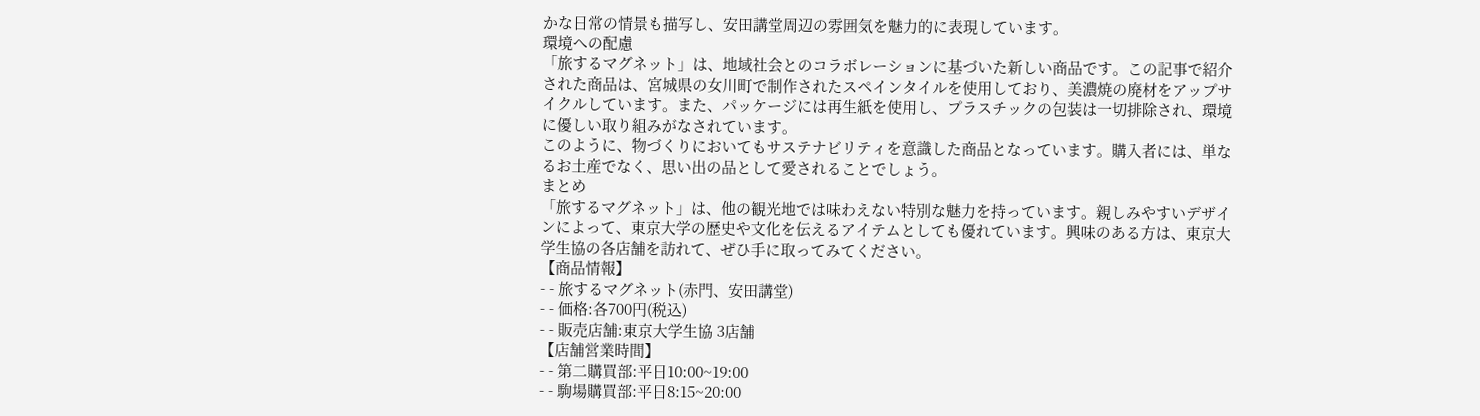かな日常の情景も描写し、安田講堂周辺の雰囲気を魅力的に表現しています。
環境への配慮
「旅するマグネット」は、地域社会とのコラボレーションに基づいた新しい商品です。この記事で紹介された商品は、宮城県の女川町で制作されたスペインタイルを使用しており、美濃焼の廃材をアップサイクルしています。また、パッケージには再生紙を使用し、プラスチックの包装は一切排除され、環境に優しい取り組みがなされています。
このように、物づくりにおいてもサステナビリティを意識した商品となっています。購入者には、単なるお土産でなく、思い出の品として愛されることでしょう。
まとめ
「旅するマグネット」は、他の観光地では味わえない特別な魅力を持っています。親しみやすいデザインによって、東京大学の歴史や文化を伝えるアイテムとしても優れています。興味のある方は、東京大学生協の各店舗を訪れて、ぜひ手に取ってみてください。
【商品情報】
- - 旅するマグネット(赤門、安田講堂)
- - 価格:各700円(税込)
- - 販売店舗:東京大学生協 3店舗
【店舗営業時間】
- - 第二購買部:平日10:00~19:00
- - 駒場購買部:平日8:15~20:00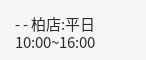- - 柏店:平日10:00~16:00